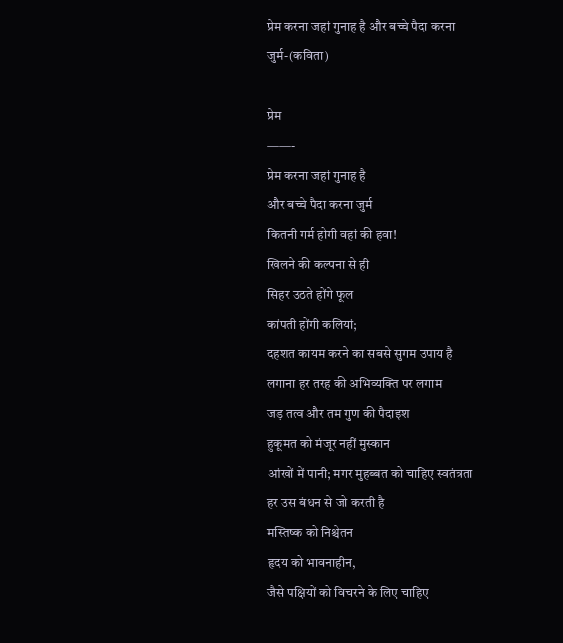प्रेम करना जहां गुनाह है और बच्चे पैदा करना जुर्म-(कविता)

प्रेम
——-
प्रेम करना जहां गुनाह है
और बच्चे पैदा करना जुर्म
कितनी गर्म होगी वहां की हवा!
खिलने की कल्पना से ही
सिहर उठते होंगे फूल
कांपती होंगी कलियां;
दहशत कायम करने का सबसे सुगम उपाय है
लगाना हर तरह की अभिव्यक्ति पर लगाम
जड़ तत्व और तम गुण की पैदाइश
हुकूमत को मंजूर नहीं मुस्कान
आंखों में पानी; मगर मुहब्बत को चाहिए स्वतंत्रता
हर उस बंधन से जो करती है
मस्तिष्क को निश्चेतन
हृदय को भावनाहीन,
जैसे पक्षियों को विचरने के लिए चाहिए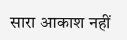सारा आकाश नहीं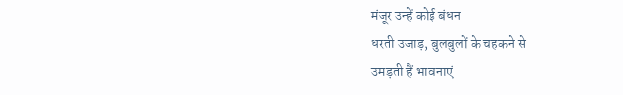मंजूर उन्हें कोई बंधन
धरती उजाड़, बुलबुलों के चहकने से
उमड़ती हैं भावनाएं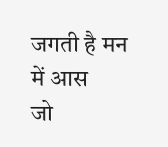जगती है मन में आस
जो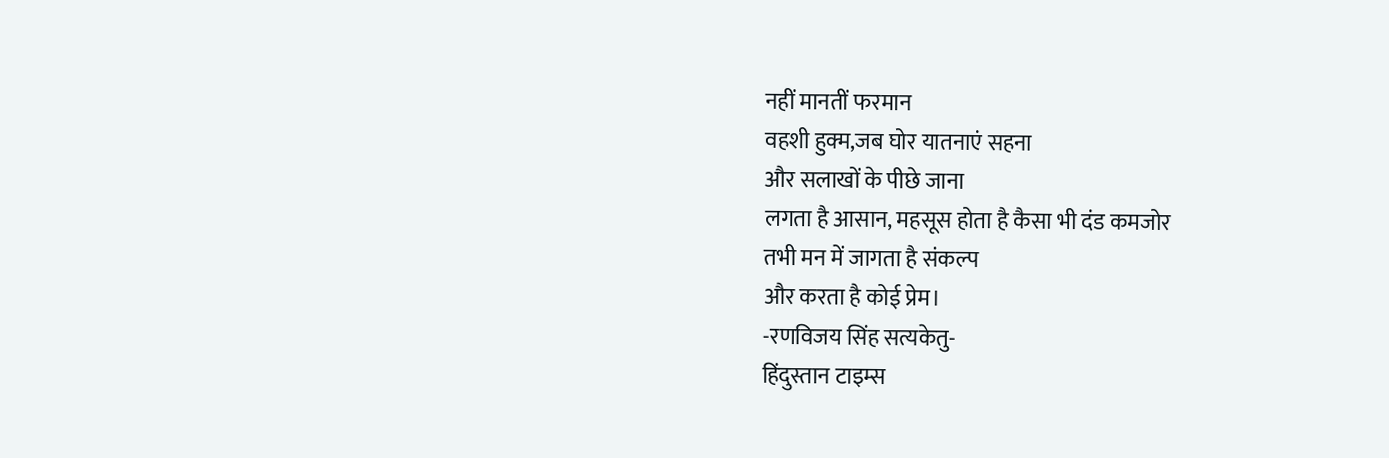नहीं मानतीं फरमान
वहशी हुक्म,जब घोर यातनाएं सहना
और सलाखों के पीछे जाना
लगता है आसान, महसूस होता है कैसा भी दंड कमजोर
तभी मन में जागता है संकल्प
और करता है कोई प्रेम।
-रणविजय सिंह सत्यकेतु-
हिंदुस्तान टाइम्स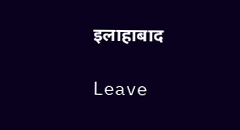इलाहाबाद

Leave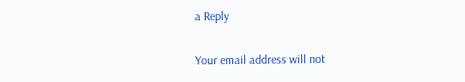a Reply

Your email address will not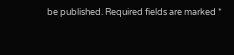be published. Required fields are marked *